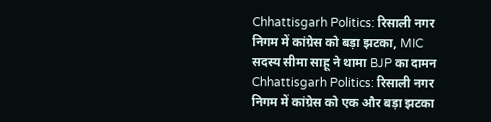Chhattisgarh Politics: रिसाली नगर निगम में कांग्रेस को बड़ा झटका, MIC सदस्य सीमा साहू ने थामा BJP का दामन
Chhattisgarh Politics: रिसाली नगर निगम में कांग्रेस को एक और बड़ा झटका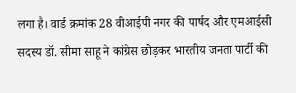लगा है। वार्ड क्रमांक 28 वीआईपी नगर की पार्षद और एमआईसी सदस्य डॉ. सीमा साहू ने कांग्रेस छोड़कर भारतीय जनता पार्टी की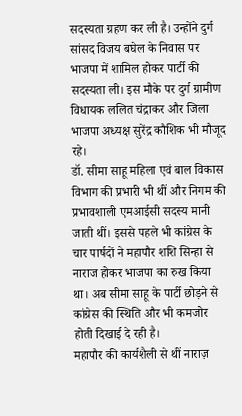सदस्यता ग्रहण कर ली है। उन्होंने दुर्ग सांसद विजय बघेल के निवास पर भाजपा में शामिल होकर पार्टी की सदस्यता ली। इस मौके पर दुर्ग ग्रामीण विधायक ललित चंद्राकर और जिला भाजपा अध्यक्ष सुरेंद्र कौशिक भी मौजूद रहे।
डॉ. सीमा साहू महिला एवं बाल विकास विभाग की प्रभारी भी थीं और निगम की प्रभावशाली एमआईसी सदस्य मानी जाती थीं। इससे पहले भी कांग्रेस के चार पार्षदों ने महापौर शशि सिन्हा से नाराज होकर भाजपा का रुख किया था। अब सीमा साहू के पार्टी छोड़ने से कांग्रेस की स्थिति और भी कमजोर होती दिखाई दे रही है।
महापौर की कार्यशैली से थीं नाराज़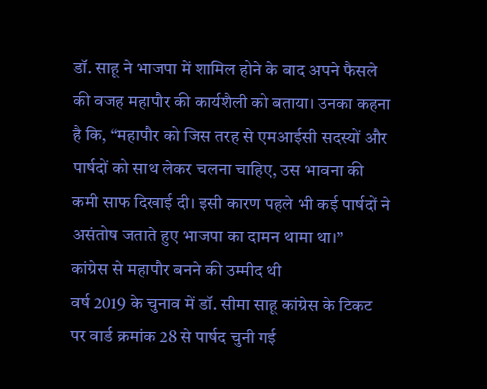डॉ. साहू ने भाजपा में शामिल होने के बाद अपने फैसले की वजह महापौर की कार्यशैली को बताया। उनका कहना है कि, “महापौर को जिस तरह से एमआईसी सदस्यों और पार्षदों को साथ लेकर चलना चाहिए, उस भावना की कमी साफ दिखाई दी। इसी कारण पहले भी कई पार्षदों ने असंतोष जताते हुए भाजपा का दामन थामा था।”
कांग्रेस से महापौर बनने की उम्मीद थी
वर्ष 2019 के चुनाव में डॉ. सीमा साहू कांग्रेस के टिकट पर वार्ड क्रमांक 28 से पार्षद चुनी गई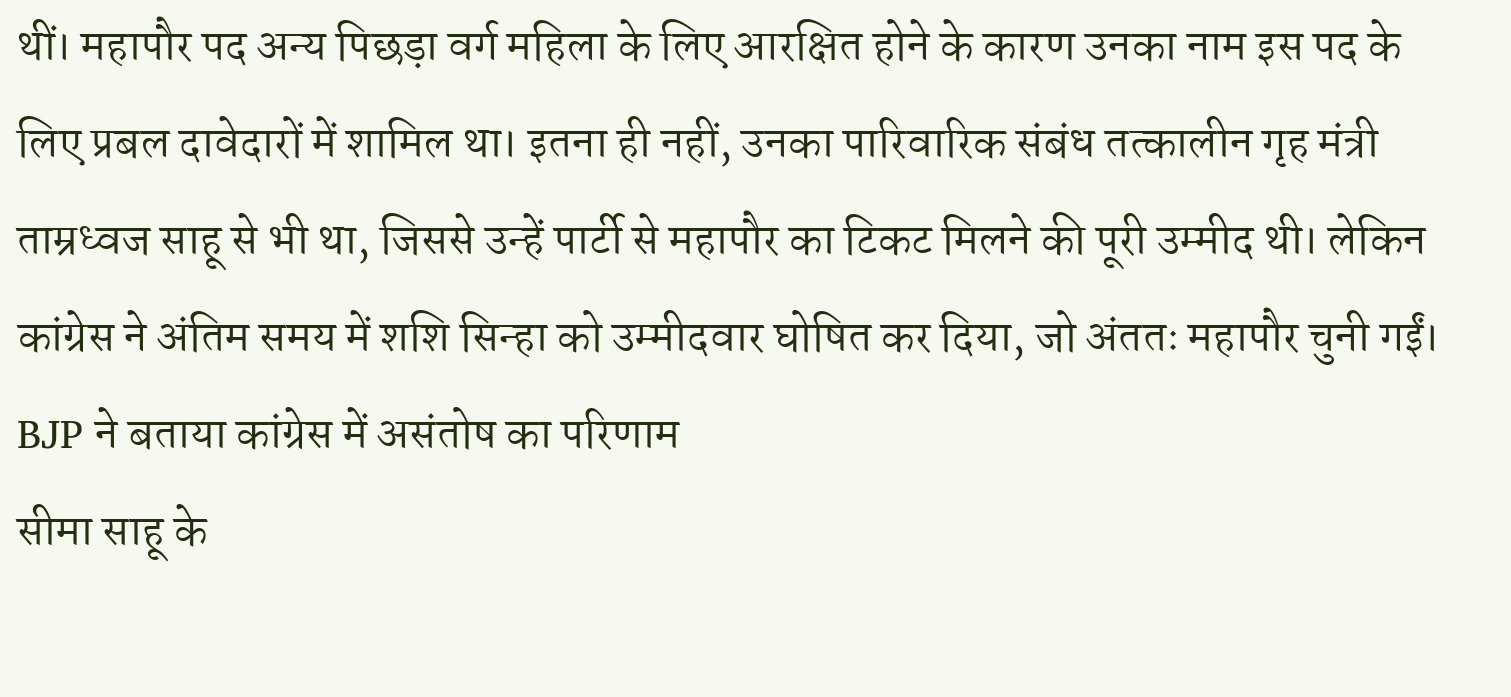थीं। महापौर पद अन्य पिछड़ा वर्ग महिला के लिए आरक्षित होने के कारण उनका नाम इस पद के लिए प्रबल दावेदारों में शामिल था। इतना ही नहीं, उनका पारिवारिक संबंध तत्कालीन गृह मंत्री ताम्रध्वज साहू से भी था, जिससे उन्हें पार्टी से महापौर का टिकट मिलने की पूरी उम्मीद थी। लेकिन कांग्रेस ने अंतिम समय में शशि सिन्हा को उम्मीदवार घोषित कर दिया, जो अंततः महापौर चुनी गईं।
BJP ने बताया कांग्रेस में असंतोष का परिणाम
सीमा साहू के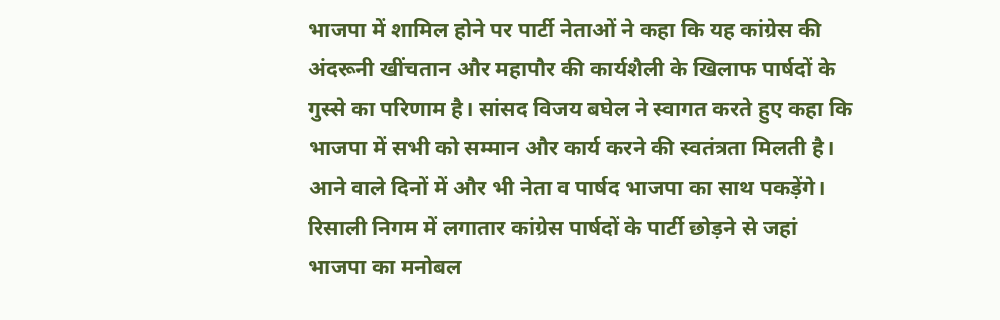भाजपा में शामिल होने पर पार्टी नेताओं ने कहा कि यह कांग्रेस की अंदरूनी खींचतान और महापौर की कार्यशैली के खिलाफ पार्षदों के गुस्से का परिणाम है। सांसद विजय बघेल ने स्वागत करते हुए कहा कि भाजपा में सभी को सम्मान और कार्य करने की स्वतंत्रता मिलती है। आने वाले दिनों में और भी नेता व पार्षद भाजपा का साथ पकड़ेंगे।
रिसाली निगम में लगातार कांग्रेस पार्षदों के पार्टी छोड़ने से जहां भाजपा का मनोबल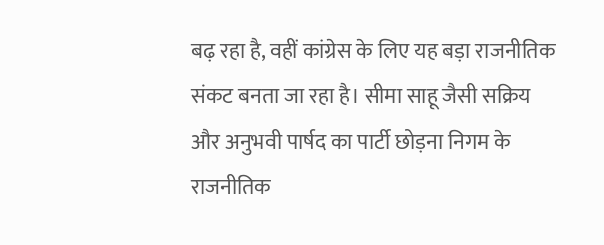बढ़ रहा है, वहीं कांग्रेस के लिए यह बड़ा राजनीतिक संकट बनता जा रहा है। सीमा साहू जैसी सक्रिय और अनुभवी पार्षद का पार्टी छोड़ना निगम के राजनीतिक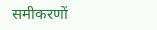समीकरणों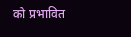को प्रभावित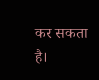कर सकता है।